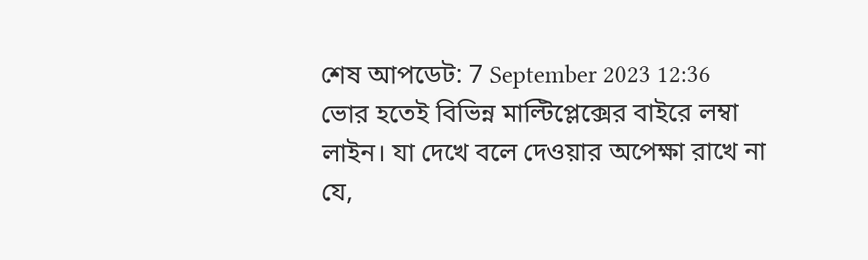শেষ আপডেট: 7 September 2023 12:36
ভোর হতেই বিভিন্ন মাল্টিপ্লেক্সের বাইরে লম্বা লাইন। যা দেখে বলে দেওয়ার অপেক্ষা রাখে না যে,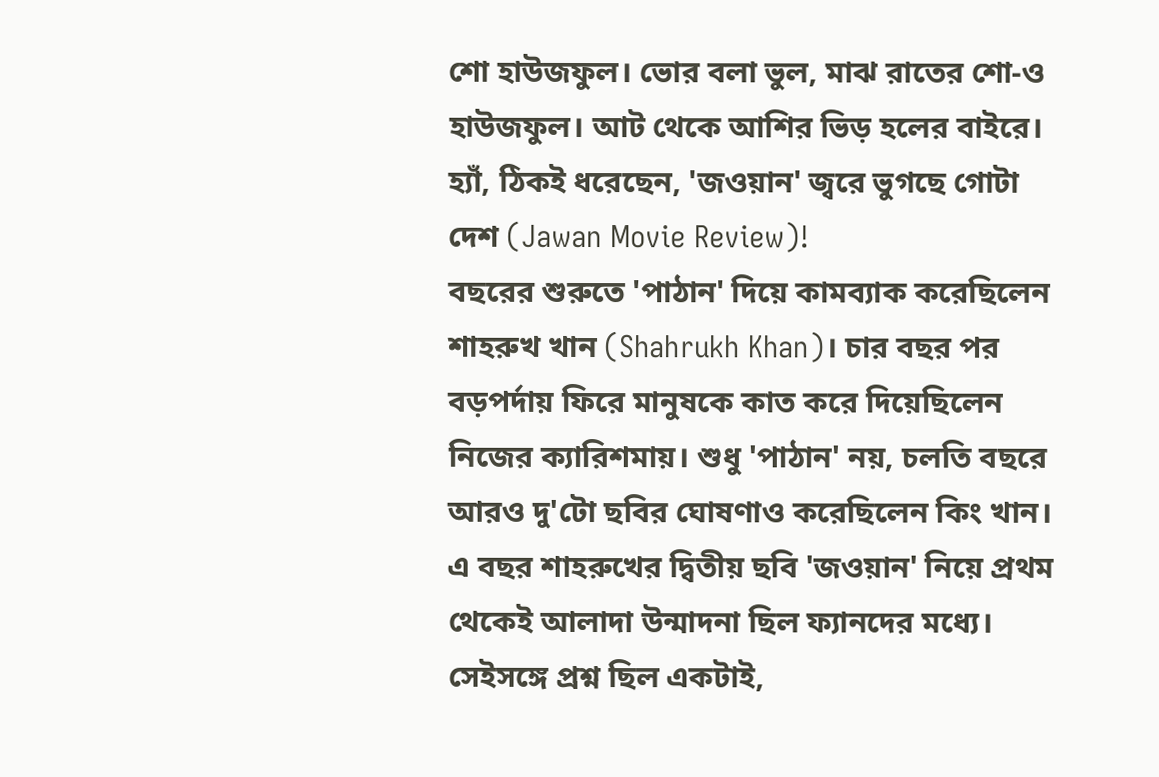শো হাউজফুল। ভোর বলা ভুল, মাঝ রাতের শো-ও হাউজফুল। আট থেকে আশির ভিড় হলের বাইরে। হ্যাঁ, ঠিকই ধরেছেন, 'জওয়ান' জ্বরে ভুগছে গোটা দেশ (Jawan Movie Review)!
বছরের শুরুতে 'পাঠান' দিয়ে কামব্যাক করেছিলেন শাহরুখ খান (Shahrukh Khan)। চার বছর পর বড়পর্দায় ফিরে মানুষকে কাত করে দিয়েছিলেন নিজের ক্যারিশমায়। শুধু 'পাঠান' নয়, চলতি বছরে আরও দু'টো ছবির ঘোষণাও করেছিলেন কিং খান। এ বছর শাহরুখের দ্বিতীয় ছবি 'জওয়ান' নিয়ে প্রথম থেকেই আলাদা উন্মাদনা ছিল ফ্যানদের মধ্যে। সেইসঙ্গে প্রশ্ন ছিল একটাই,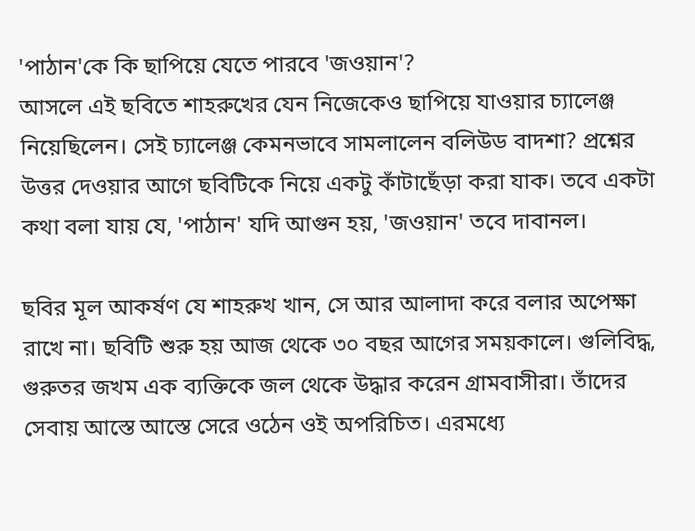'পাঠান'কে কি ছাপিয়ে যেতে পারবে 'জওয়ান'?
আসলে এই ছবিতে শাহরুখের যেন নিজেকেও ছাপিয়ে যাওয়ার চ্যালেঞ্জ নিয়েছিলেন। সেই চ্যালেঞ্জ কেমনভাবে সামলালেন বলিউড বাদশা? প্রশ্নের উত্তর দেওয়ার আগে ছবিটিকে নিয়ে একটু কাঁটাছেঁড়া করা যাক। তবে একটা কথা বলা যায় যে, 'পাঠান' যদি আগুন হয়, 'জওয়ান' তবে দাবানল।

ছবির মূল আকর্ষণ যে শাহরুখ খান, সে আর আলাদা করে বলার অপেক্ষা রাখে না। ছবিটি শুরু হয় আজ থেকে ৩০ বছর আগের সময়কালে। গুলিবিদ্ধ, গুরুতর জখম এক ব্যক্তিকে জল থেকে উদ্ধার করেন গ্রামবাসীরা। তাঁদের সেবায় আস্তে আস্তে সেরে ওঠেন ওই অপরিচিত। এরমধ্যে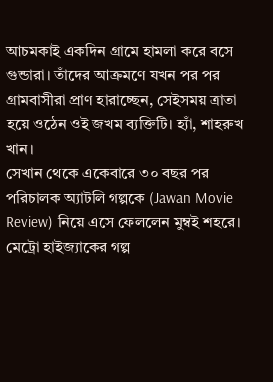আচমকাই একদিন গ্রামে হামলা করে বসে গুন্ডারা। তাঁদের আক্রমণে যখন পর পর গ্রামবাসীরা প্রাণ হারাচ্ছেন, সেইসময় ত্রাতা হয়ে ওঠেন ওই জখম ব্যক্তিটি। হ্যাঁ, শাহরুখ খান।
সেখান থেকে একেবারে ৩০ বছর পর পরিচালক অ্যাটলি গল্পকে (Jawan Movie Review) নিয়ে এসে ফেললেন মুম্বই শহরে। মেট্রো হাইজ্যাকের গল্প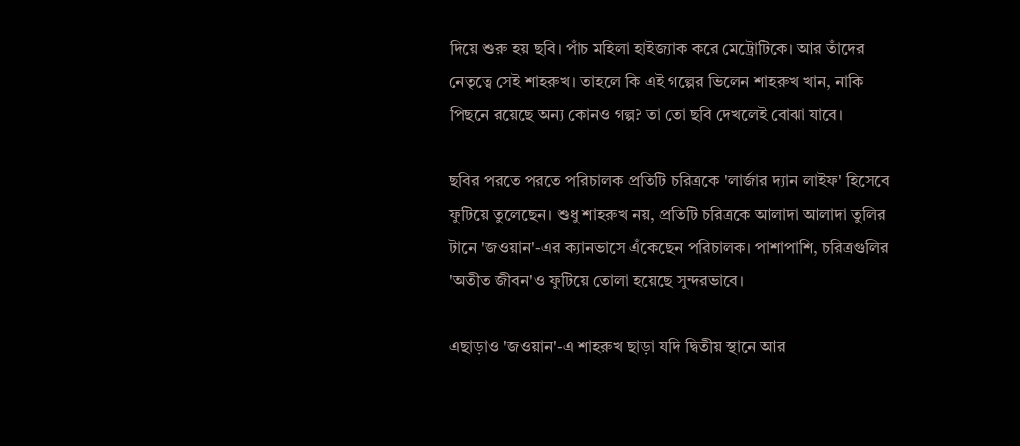দিয়ে শুরু হয় ছবি। পাঁচ মহিলা হাইজ্যাক করে মেট্রোটিকে। আর তাঁদের নেতৃত্বে সেই শাহরুখ। তাহলে কি এই গল্পের ভিলেন শাহরুখ খান, নাকি পিছনে রয়েছে অন্য কোনও গল্প? তা তো ছবি দেখলেই বোঝা যাবে।

ছবির পরতে পরতে পরিচালক প্রতিটি চরিত্রকে 'লার্জার দ্যান লাইফ' হিসেবে ফুটিয়ে তুলেছেন। শুধু শাহরুখ নয়, প্রতিটি চরিত্রকে আলাদা আলাদা তুলির টানে 'জওয়ান'-এর ক্যানভাসে এঁকেছেন পরিচালক। পাশাপাশি, চরিত্রগুলির 'অতীত জীবন'ও ফুটিয়ে তোলা হয়েছে সুন্দরভাবে।

এছাড়াও 'জওয়ান'-এ শাহরুখ ছাড়া যদি দ্বিতীয় স্থানে আর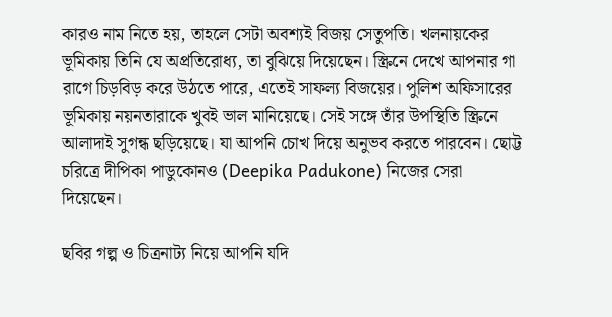কারও নাম নিতে হয়, তাহলে সেটা অবশ্যই বিজয় সেতুপতি। খলনায়কের ভূমিকায় তিনি যে অপ্রতিরোধ্য, তা বুঝিয়ে দিয়েছেন। স্ক্রিনে দেখে আপনার গা রাগে চিড়বিড় করে উঠতে পারে, এতেই সাফল্য বিজয়ের। পুলিশ অফিসারের ভূমিকায় নয়নতারাকে খুবই ভাল মানিয়েছে। সেই সঙ্গে তাঁর উপস্থিতি স্ক্রিনে আলাদাই সুগন্ধ ছড়িয়েছে। যা আপনি চোখ দিয়ে অনুভব করতে পারবেন। ছোট্ট চরিত্রে দীপিকা পাডুকোনও (Deepika Padukone) নিজের সেরা দিয়েছেন।

ছবির গল্প ও চিত্রনাট্য নিয়ে আপনি যদি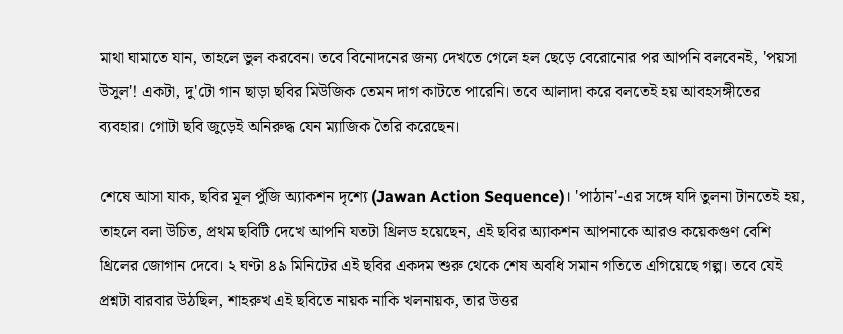মাথা ঘামাতে যান, তাহলে ভুল করবেন। তবে বিনোদনের জন্য দেখতে গেলে হল ছেড়ে বেরোনোর পর আপনি বলবেনই, 'পয়সা উসুল'! একটা, দু'টো গান ছাড়া ছবির মিউজিক তেমন দাগ কাটতে পারেনি। তবে আলাদা করে বলতেই হয় আবহসঙ্গীতের ব্যবহার। গোটা ছবি জুড়েই অনিরুদ্ধ যেন ম্যাজিক তৈরি করেছেন।

শেষে আসা যাক, ছবির মূল পুঁজি অ্যাকশন দৃশ্যে (Jawan Action Sequence)। 'পাঠান'-এর সঙ্গে যদি তুলনা টানতেই হয়, তাহলে বলা উচিত, প্রথম ছবিটি দেখে আপনি যতটা থ্রিলড হয়েছেন, এই ছবির অ্যাকশন আপনাকে আরও কয়েকগুণ বেশি থ্রিলের জোগান দেবে। ২ ঘণ্টা ৪৯ মিনিটের এই ছবির একদম শুরু থেকে শেষ অবধি সমান গতিতে এগিয়েছে গল্প। তবে যেই প্রশ্নটা বারবার উঠছিল, শাহরুখ এই ছবিতে নায়ক নাকি খলনায়ক, তার উত্তর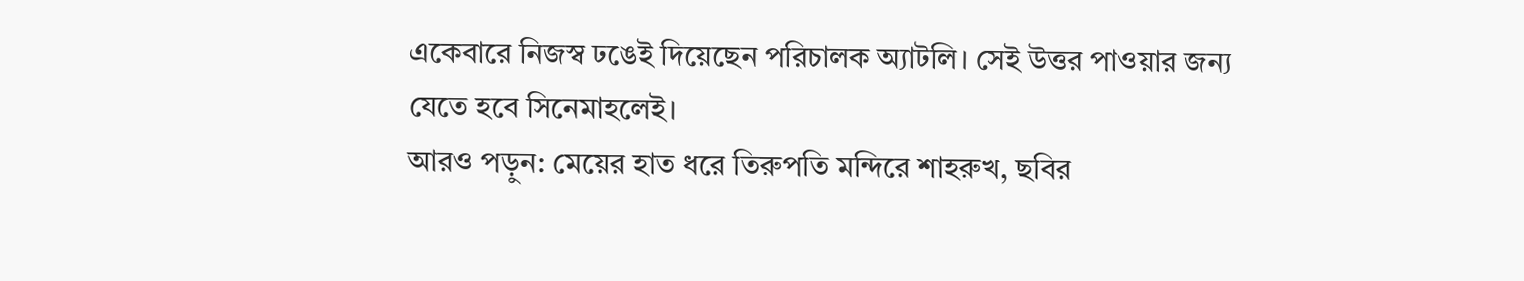একেবারে নিজস্ব ঢঙেই দিয়েছেন পরিচালক অ্যাটলি। সেই উত্তর পাওয়ার জন্য যেতে হবে সিনেমাহলেই।
আরও পড়ুন: মেয়ের হাত ধরে তিরুপতি মন্দিরে শাহরুখ, ছবির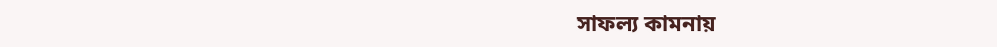সাফল্য কামনায়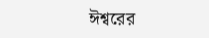ঈশ্বরের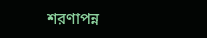শরণাপন্ন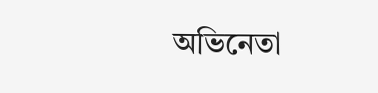অভিনেতা